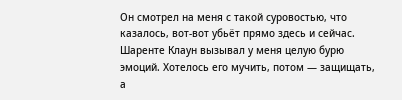Он смотрел на меня с такой суровостью, что казалось, вот-вот убьёт прямо здесь и сейчас.
Шаренте Клаун вызывал у меня целую бурю эмоций. Хотелось его мучить, потом — защищать, а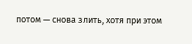потом — снова злить, хотя при этом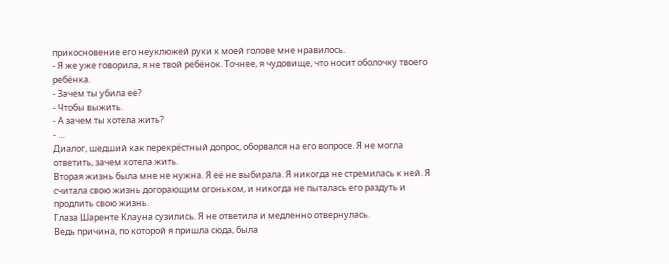прикосновение его неуклюжей руки к моей голове мне нравилось.
- Я же уже говорила, я не твой ребёнок. Точнее, я чудовище, что носит оболочку твоего ребёнка.
- Зачем ты убила её?
- Чтобы выжить.
- А зачем ты хотела жить?
- …
Диалог, шедший как перекрёстный допрос, оборвался на его вопросе. Я не могла ответить, зачем хотела жить.
Вторая жизнь была мне не нужна. Я её не выбирала. Я никогда не стремилась к ней. Я считала свою жизнь догорающим огоньком, и никогда не пыталась его раздуть и продлить свою жизнь.
Глаза Шаренте Клауна сузились. Я не ответила и медленно отвернулась.
Ведь причина, по которой я пришла сюда, была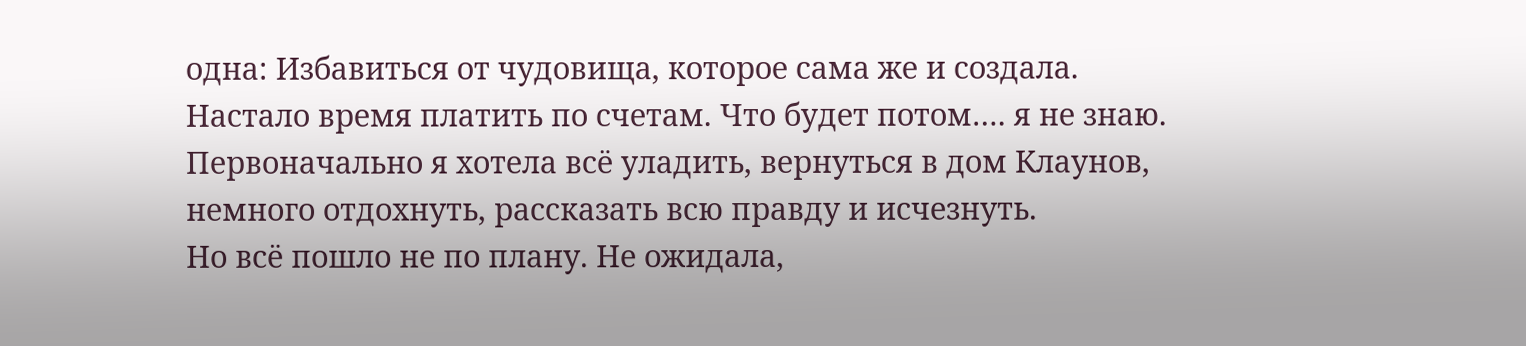одна: Избавиться от чудовища, которое сама же и создала.
Настало время платить по счетам. Что будет потом…. я не знаю.
Первоначально я хотела всё уладить, вернуться в дом Клаунов, немного отдохнуть, рассказать всю правду и исчезнуть.
Но всё пошло не по плану. Не ожидала,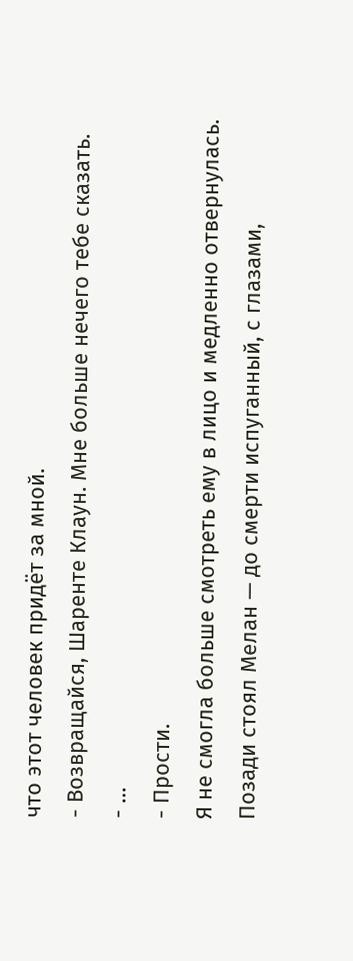что этот человек придёт за мной.
- Возвращайся, Шаренте Клаун. Мне больше нечего тебе сказать.
- …
- Прости.
Я не смогла больше смотреть ему в лицо и медленно отвернулась.
Позади стоял Мелан — до смерти испуганный, с глазами,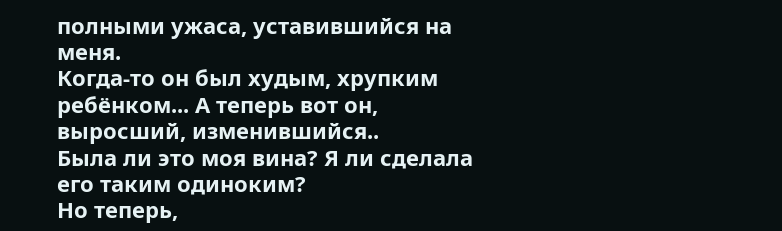полными ужаса, уставившийся на меня.
Когда-то он был худым, хрупким ребёнком... А теперь вот он, выросший, изменившийся..
Была ли это моя вина? Я ли сделала его таким одиноким?
Но теперь,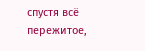спустя всё пережитое,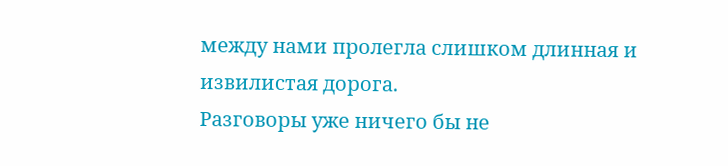между нами пролегла слишком длинная и извилистая дорога.
Разговоры уже ничего бы не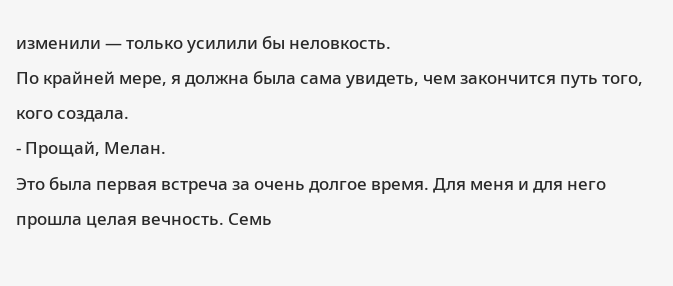изменили — только усилили бы неловкость.
По крайней мере, я должна была сама увидеть, чем закончится путь того, кого создала.
- Прощай, Мелан.
Это была первая встреча за очень долгое время. Для меня и для него прошла целая вечность. Семь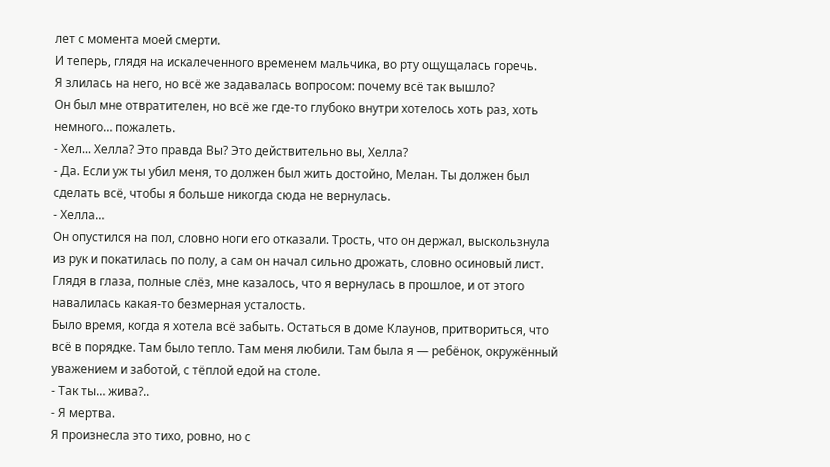лет с момента моей смерти.
И теперь, глядя на искалеченного временем мальчика, во рту ощущалась горечь.
Я злилась на него, но всё же задавалась вопросом: почему всё так вышло?
Он был мне отвратителен, но всё же где-то глубоко внутри хотелось хоть раз, хоть немного… пожалеть.
- Хел... Хелла? Это правда Вы? Это действительно вы, Хелла?
- Да. Если уж ты убил меня, то должен был жить достойно, Мелан. Ты должен был сделать всё, чтобы я больше никогда сюда не вернулась.
- Хелла…
Он опустился на пол, словно ноги его отказали. Трость, что он держал, выскользнула из рук и покатилась по полу, а сам он начал сильно дрожать, словно осиновый лист.
Глядя в глаза, полные слёз, мне казалось, что я вернулась в прошлое, и от этого навалилась какая-то безмерная усталость.
Было время, когда я хотела всё забыть. Остаться в доме Клаунов, притвориться, что всё в порядке. Там было тепло. Там меня любили. Там была я — ребёнок, окружённый уважением и заботой, с тёплой едой на столе.
- Так ты… жива?..
- Я мертва.
Я произнесла это тихо, ровно, но с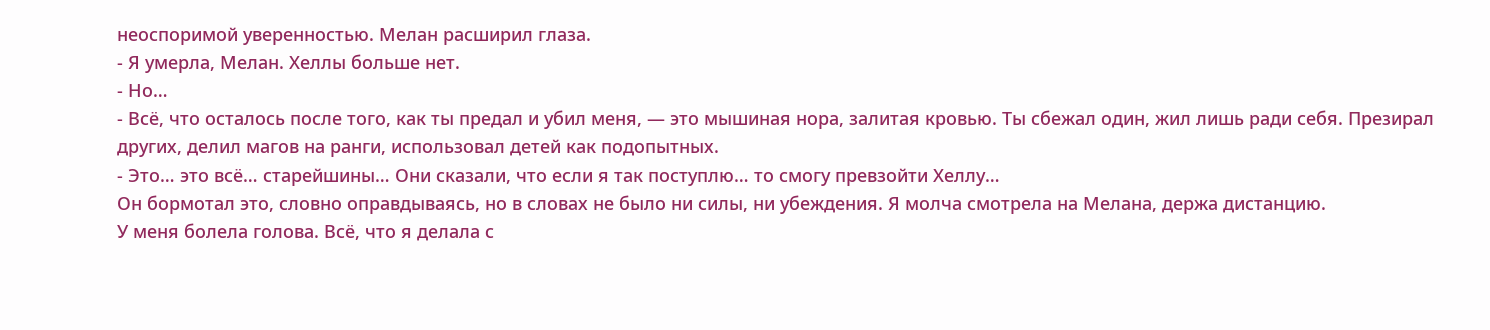неоспоримой уверенностью. Мелан расширил глаза.
- Я умерла, Мелан. Хеллы больше нет.
- Но…
- Всё, что осталось после того, как ты предал и убил меня, — это мышиная нора, залитая кровью. Ты сбежал один, жил лишь ради себя. Презирал других, делил магов на ранги, использовал детей как подопытных.
- Это… это всё… старейшины… Они сказали, что если я так поступлю… то смогу превзойти Хеллу…
Он бормотал это, словно оправдываясь, но в словах не было ни силы, ни убеждения. Я молча смотрела на Мелана, держа дистанцию.
У меня болела голова. Всё, что я делала с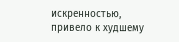искренностью, привело к худшему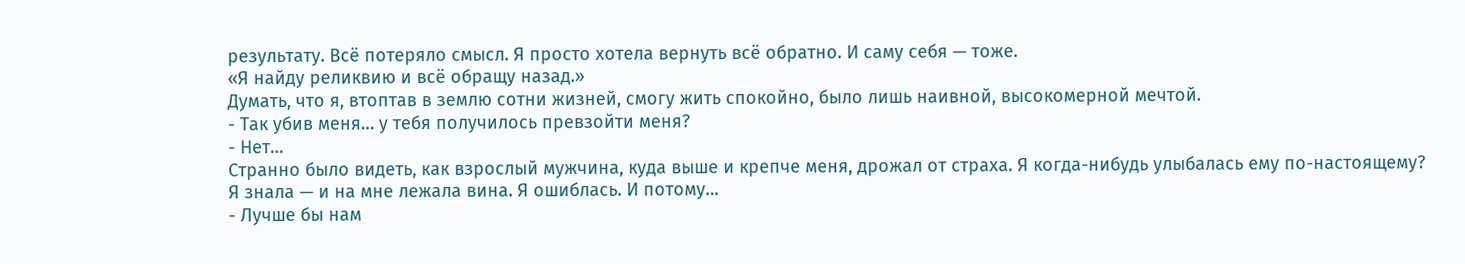результату. Всё потеряло смысл. Я просто хотела вернуть всё обратно. И саму себя — тоже.
«Я найду реликвию и всё обращу назад.»
Думать, что я, втоптав в землю сотни жизней, смогу жить спокойно, было лишь наивной, высокомерной мечтой.
- Так убив меня… у тебя получилось превзойти меня?
- Нет…
Странно было видеть, как взрослый мужчина, куда выше и крепче меня, дрожал от страха. Я когда-нибудь улыбалась ему по-настоящему?
Я знала — и на мне лежала вина. Я ошиблась. И потому…
- Лучше бы нам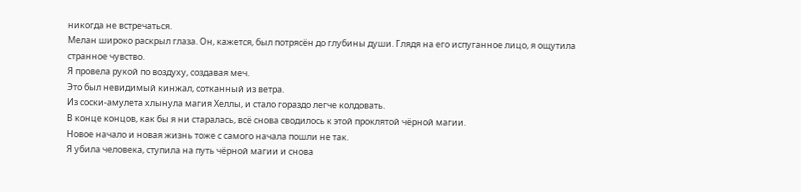никогда не встречаться.
Мелан широко раскрыл глаза. Он, кажется, был потрясён до глубины души. Глядя на его испуганное лицо, я ощутила странное чувство.
Я провела рукой по воздуху, создавая меч.
Это был невидимый кинжал, сотканный из ветра.
Из соски-амулета хлынула магия Хеллы, и стало гораздо легче колдовать.
В конце концов, как бы я ни старалась, всё снова сводилось к этой проклятой чёрной магии.
Новое начало и новая жизнь тоже с самого начала пошли не так.
Я убила человека, ступила на путь чёрной магии и снова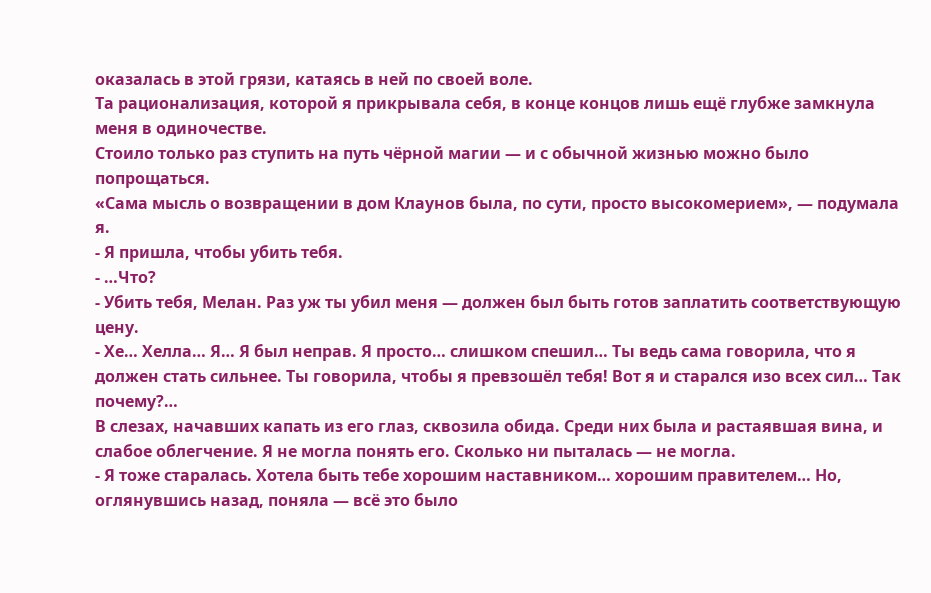оказалась в этой грязи, катаясь в ней по своей воле.
Та рационализация, которой я прикрывала себя, в конце концов лишь ещё глубже замкнула меня в одиночестве.
Стоило только раз ступить на путь чёрной магии — и с обычной жизнью можно было попрощаться.
«Сама мысль о возвращении в дом Клаунов была, по сути, просто высокомерием», — подумала я.
- Я пришла, чтобы убить тебя.
- …Что?
- Убить тебя, Мелан. Раз уж ты убил меня — должен был быть готов заплатить соответствующую цену.
- Хе… Хелла… Я… Я был неправ. Я просто… слишком спешил… Ты ведь сама говорила, что я должен стать сильнее. Ты говорила, чтобы я превзошёл тебя! Вот я и старался изо всех сил… Так почему?…
В слезах, начавших капать из его глаз, сквозила обида. Среди них была и растаявшая вина, и слабое облегчение. Я не могла понять его. Сколько ни пыталась — не могла.
- Я тоже старалась. Хотела быть тебе хорошим наставником… хорошим правителем… Но, оглянувшись назад, поняла — всё это было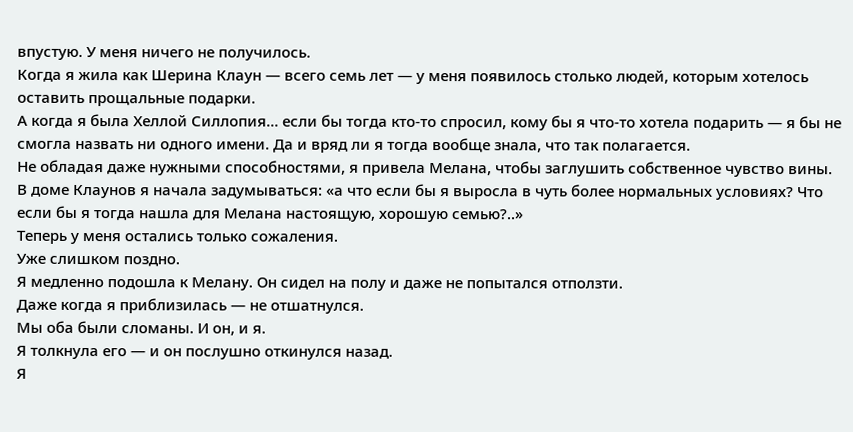впустую. У меня ничего не получилось.
Когда я жила как Шерина Клаун — всего семь лет — у меня появилось столько людей, которым хотелось оставить прощальные подарки.
А когда я была Хеллой Силлопия… если бы тогда кто-то спросил, кому бы я что-то хотела подарить — я бы не смогла назвать ни одного имени. Да и вряд ли я тогда вообще знала, что так полагается.
Не обладая даже нужными способностями, я привела Мелана, чтобы заглушить собственное чувство вины.
В доме Клаунов я начала задумываться: «а что если бы я выросла в чуть более нормальных условиях? Что если бы я тогда нашла для Мелана настоящую, хорошую семью?..»
Теперь у меня остались только сожаления.
Уже слишком поздно.
Я медленно подошла к Мелану. Он сидел на полу и даже не попытался отползти.
Даже когда я приблизилась — не отшатнулся.
Мы оба были сломаны. И он, и я.
Я толкнула его — и он послушно откинулся назад.
Я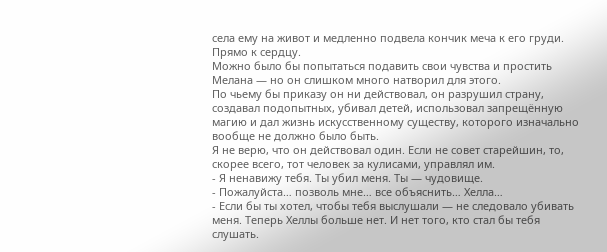села ему на живот и медленно подвела кончик меча к его груди. Прямо к сердцу.
Можно было бы попытаться подавить свои чувства и простить Мелана — но он слишком много натворил для этого.
По чьему бы приказу он ни действовал, он разрушил страну, создавал подопытных, убивал детей, использовал запрещённую магию и дал жизнь искусственному существу, которого изначально вообще не должно было быть.
Я не верю, что он действовал один. Если не совет старейшин, то, скорее всего, тот человек за кулисами, управлял им.
- Я ненавижу тебя. Ты убил меня. Ты — чудовище.
- Пожалуйста… позволь мне… все объяснить… Хелла…
- Если бы ты хотел, чтобы тебя выслушали — не следовало убивать меня. Теперь Хеллы больше нет. И нет того, кто стал бы тебя слушать.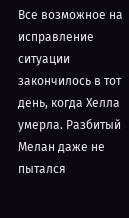Все возможное на исправление ситуации закончилось в тот день, когда Хелла умерла. Разбитый Мелан даже не пытался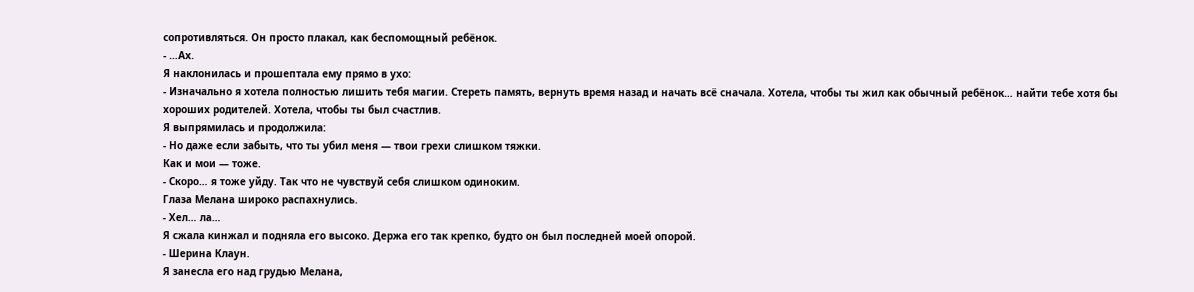сопротивляться. Он просто плакал, как беспомощный ребёнок.
- …Ах.
Я наклонилась и прошептала ему прямо в ухо:
- Изначально я хотела полностью лишить тебя магии. Стереть память, вернуть время назад и начать всё сначала. Хотела, чтобы ты жил как обычный ребёнок… найти тебе хотя бы хороших родителей. Хотела, чтобы ты был счастлив.
Я выпрямилась и продолжила:
- Но даже если забыть, что ты убил меня — твои грехи слишком тяжки.
Как и мои — тоже.
- Скоро… я тоже уйду. Так что не чувствуй себя слишком одиноким.
Глаза Мелана широко распахнулись.
- Хел… ла…
Я сжала кинжал и подняла его высоко. Держа его так крепко, будто он был последней моей опорой.
- Шерина Клаун.
Я занесла его над грудью Мелана,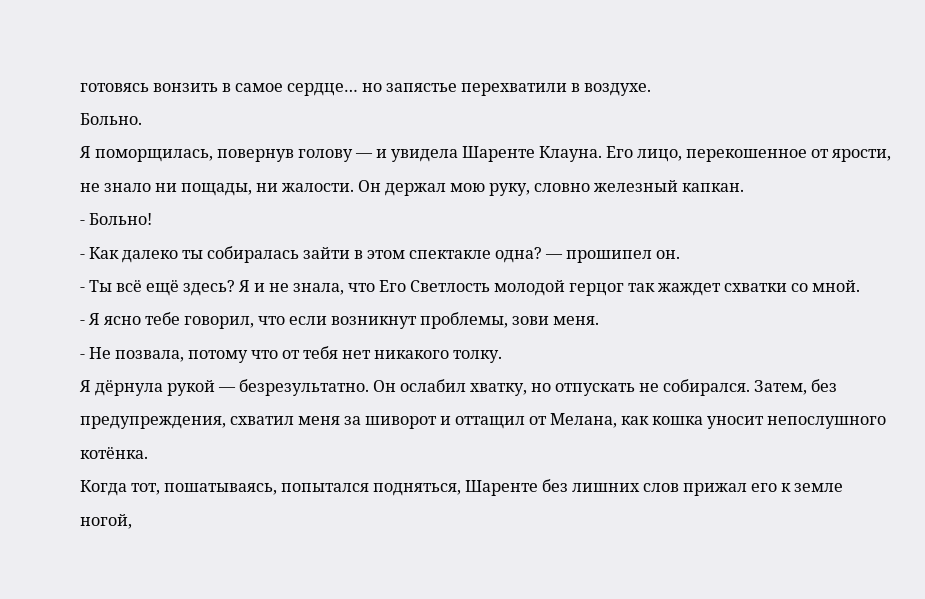готовясь вонзить в самое сердце… но запястье перехватили в воздухе.
Больно.
Я поморщилась, повернув голову — и увидела Шаренте Клауна. Его лицо, перекошенное от ярости, не знало ни пощады, ни жалости. Он держал мою руку, словно железный капкан.
- Больно!
- Как далеко ты собиралась зайти в этом спектакле одна? — прошипел он.
- Ты всё ещё здесь? Я и не знала, что Его Светлость молодой герцог так жаждет схватки со мной.
- Я ясно тебе говорил, что если возникнут проблемы, зови меня.
- Не позвала, потому что от тебя нет никакого толку.
Я дёрнула рукой — безрезультатно. Он ослабил хватку, но отпускать не собирался. Затем, без предупреждения, схватил меня за шиворот и оттащил от Мелана, как кошка уносит непослушного котёнка.
Когда тот, пошатываясь, попытался подняться, Шаренте без лишних слов прижал его к земле ногой,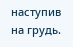наступив на грудь.